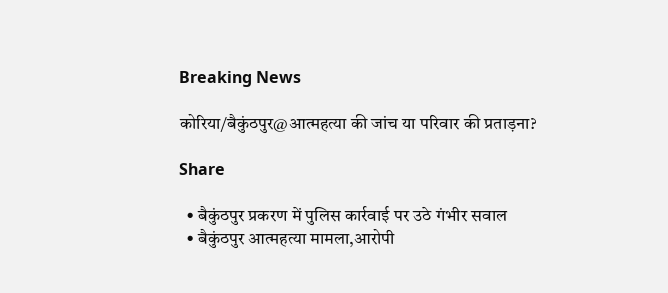Breaking News

कोरिया/बैकुंठपुर@आत्महत्या की जांच या परिवार की प्रताड़ना?

Share

  • बैकुंठपुर प्रकरण में पुलिस कार्रवाई पर उठे गंभीर सवाल
  • बैकुंठपुर आत्महत्या मामला,आरोपी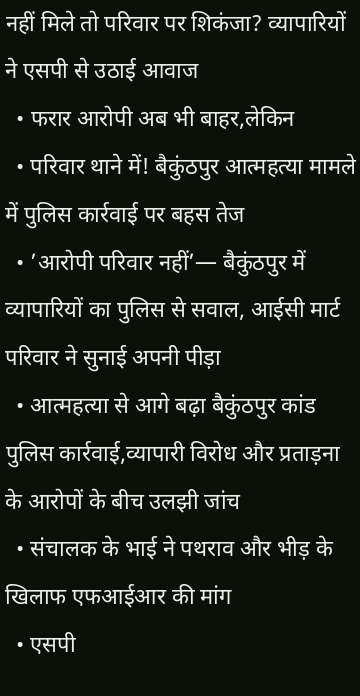नहीं मिले तो परिवार पर शिकंजा? व्यापारियों ने एसपी से उठाई आवाज
  • फरार आरोपी अब भी बाहर,लेकिन
  • परिवार थाने में! बैकुंठपुर आत्महत्या मामले में पुलिस कार्रवाई पर बहस तेज
  • ’आरोपी परिवार नहीं’— बैकुंठपुर में व्यापारियों का पुलिस से सवाल, आईसी मार्ट परिवार ने सुनाई अपनी पीड़ा
  • आत्महत्या से आगे बढ़ा बैकुंठपुर कांड पुलिस कार्रवाई,व्यापारी विरोध और प्रताड़ना के आरोपों के बीच उलझी जांच
  • संचालक के भाई ने पथराव और भीड़ के खिलाफ एफआईआर की मांग
  • एसपी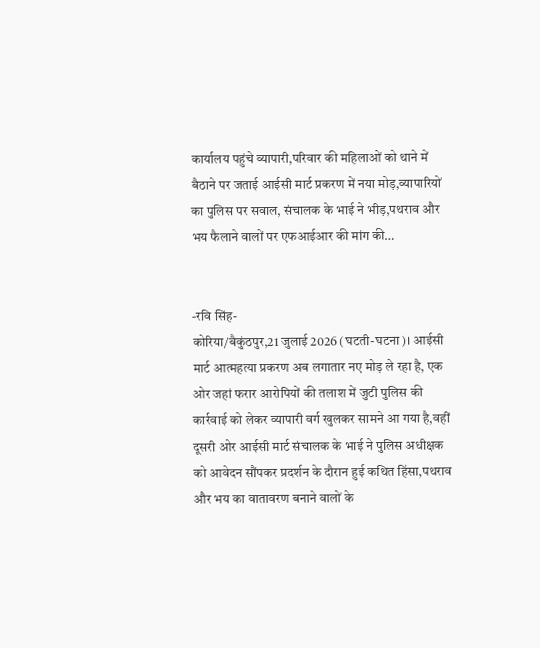कार्यालय पहुंचे व्यापारी,परिवार की महिलाओं को थाने में बैठाने पर जताई आईसी मार्ट प्रकरण में नया मोड़,व्यापारियों का पुलिस पर सवाल, संचालक के भाई ने भीड़,पथराव और भय फैलाने वालों पर एफआईआर की मांग की…


-रवि सिंह-
कोरिया/बैकुंठपुर,21 जुलाई 2026 (घटती-घटना)। आईसी मार्ट आत्महत्या प्रकरण अब लगातार नए मोड़ ले रहा है, एक ओर जहां फरार आरोपियों की तलाश में जुटी पुलिस की कार्रवाई को लेकर व्यापारी वर्ग खुलकर सामने आ गया है,वहीं दूसरी ओर आईसी मार्ट संचालक के भाई ने पुलिस अधीक्षक को आवेदन सौंपकर प्रदर्शन के दौरान हुई कथित हिंसा,पथराव और भय का वातावरण बनाने वालों के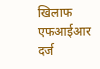खिलाफ एफआईआर दर्ज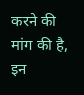करने की मांग की है, इन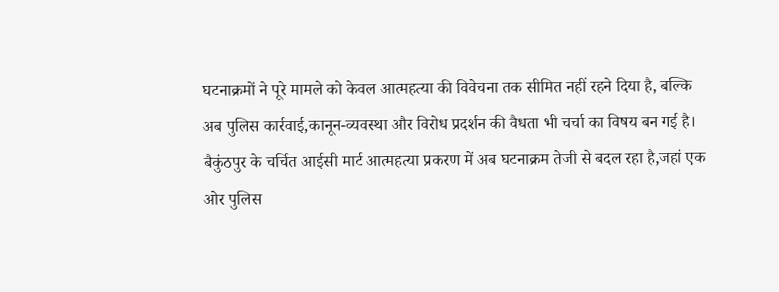घटनाक्रमों ने पूरे मामले को केवल आत्महत्या की विवेचना तक सीमित नहीं रहने दिया है, बल्कि अब पुलिस कार्रवाई,कानून-व्यवस्था और विरोध प्रदर्शन की वैधता भी चर्चा का विषय बन गई है।
बैकुंठपुर के चर्चित आईसी मार्ट आत्महत्या प्रकरण में अब घटनाक्रम तेजी से बदल रहा है,जहां एक ओर पुलिस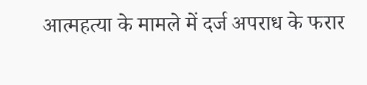आत्महत्या के मामले में दर्ज अपराध के फरार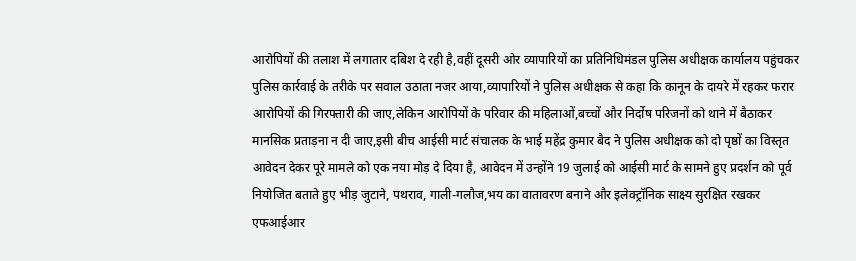आरोपियों की तलाश में लगातार दबिश दे रही है,वहीं दूसरी ओर व्यापारियों का प्रतिनिधिमंडल पुलिस अधीक्षक कार्यालय पहुंचकर पुलिस कार्रवाई के तरीके पर सवाल उठाता नजर आया,व्यापारियों ने पुलिस अधीक्षक से कहा कि कानून के दायरे में रहकर फरार आरोपियों की गिरफ्तारी की जाए,लेकिन आरोपियों के परिवार की महिलाओं,बच्चों और निर्दोष परिजनों को थाने में बैठाकर मानसिक प्रताड़ना न दी जाए,इसी बीच आईसी मार्ट संचालक के भाई महेंद्र कुमार बैद ने पुलिस अधीक्षक को दो पृष्ठों का विस्तृत आवेदन देकर पूरे मामले को एक नया मोड़ दे दिया है, आवेदन में उन्होंने 19 जुलाई को आईसी मार्ट के सामने हुए प्रदर्शन को पूर्व नियोजित बताते हुए भीड़ जुटाने, पथराव, गाली-गलौज,भय का वातावरण बनाने और इलेक्ट्रॉनिक साक्ष्य सुरक्षित रखकर एफआईआर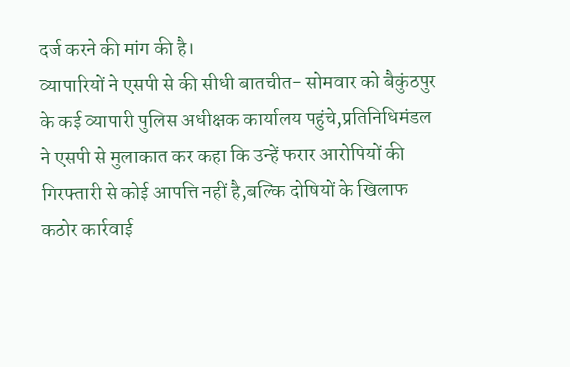दर्ज करने की मांग की है।
व्यापारियों ने एसपी से की सीधी बातचीत- सोमवार को बैकुंठपुर के कई व्यापारी पुलिस अधीक्षक कार्यालय पहुंचे,प्रतिनिधिमंडल ने एसपी से मुलाकात कर कहा कि उन्हें फरार आरोपियों की गिरफ्तारी से कोई आपत्ति नहीं है,बल्कि दोषियों के खिलाफ कठोर कार्रवाई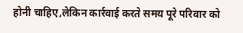होनी चाहिए,लेकिन कार्रवाई करते समय पूरे परिवार को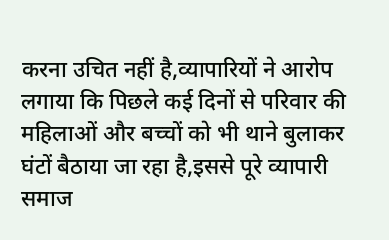करना उचित नहीं है,व्यापारियों ने आरोप लगाया कि पिछले कई दिनों से परिवार की महिलाओं और बच्चों को भी थाने बुलाकर घंटों बैठाया जा रहा है,इससे पूरे व्यापारी समाज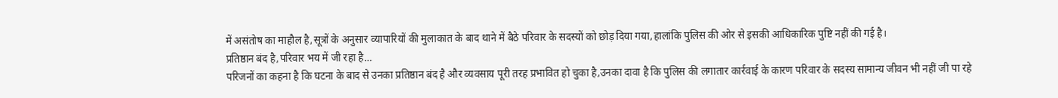में असंतोष का माहौल है,सूत्रों के अनुसार व्यापारियों की मुलाकात के बाद थाने में बैठे परिवार के सदस्यों को छोड़ दिया गया,हालांकि पुलिस की ओर से इसकी आधिकारिक पुष्टि नहीं की गई है।
प्रतिष्ठान बंद है,परिवार भय में जी रहा है…
परिजनों का कहना है कि घटना के बाद से उनका प्रतिष्ठान बंद है और व्यवसाय पूरी तरह प्रभावित हो चुका है,उनका दावा है कि पुलिस की लगातार कार्रवाई के कारण परिवार के सदस्य सामान्य जीवन भी नहीं जी पा रहे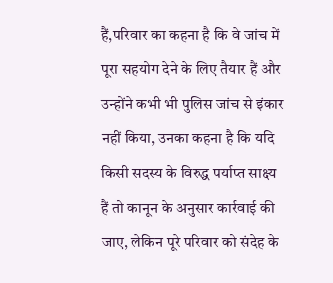हैं,परिवार का कहना है कि वे जांच में पूरा सहयोग देने के लिए तैयार हैं और उन्होंने कभी भी पुलिस जांच से इंकार नहीं किया, उनका कहना है कि यदि किसी सदस्य के विरुद्ध पर्याप्त साक्ष्य हैं तो कानून के अनुसार कार्रवाई की जाए, लेकिन पूरे परिवार को संदेह के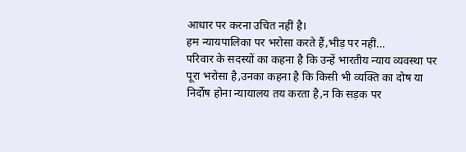आधार पर करना उचित नहीं है।
हम न्यायपालिका पर भरोसा करते हैं,भीड़ पर नहीं…
परिवार के सदस्यों का कहना है कि उन्हें भारतीय न्याय व्यवस्था पर पूरा भरोसा है,उनका कहना है कि किसी भी व्यक्ति का दोष या निर्दोष होना न्यायालय तय करता है,न कि सड़क पर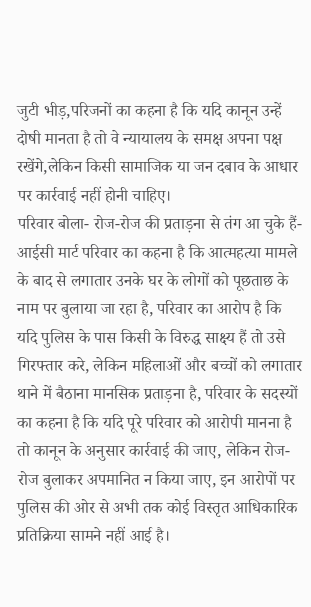जुटी भीड़,परिजनों का कहना है कि यदि कानून उन्हें दोषी मानता है तो वे न्यायालय के समक्ष अपना पक्ष रखेंगे,लेकिन किसी सामाजिक या जन दबाव के आधार पर कार्रवाई नहीं होनी चाहिए।
परिवार बोला- रोज-रोज की प्रताड़ना से तंग आ चुके हैं-
आईसी मार्ट परिवार का कहना है कि आत्महत्या मामले के बाद से लगातार उनके घर के लोगों को पूछताछ के नाम पर बुलाया जा रहा है, परिवार का आरोप है कि यदि पुलिस के पास किसी के विरुद्ध साक्ष्य हैं तो उसे गिरफ्तार करे, लेकिन महिलाओं और बच्चों को लगातार थाने में बैठाना मानसिक प्रताड़ना है, परिवार के सदस्यों का कहना है कि यदि पूरे परिवार को आरोपी मानना है तो कानून के अनुसार कार्रवाई की जाए, लेकिन रोज-रोज बुलाकर अपमानित न किया जाए, इन आरोपों पर पुलिस की ओर से अभी तक कोई विस्तृत आधिकारिक प्रतिक्रिया सामने नहीं आई है।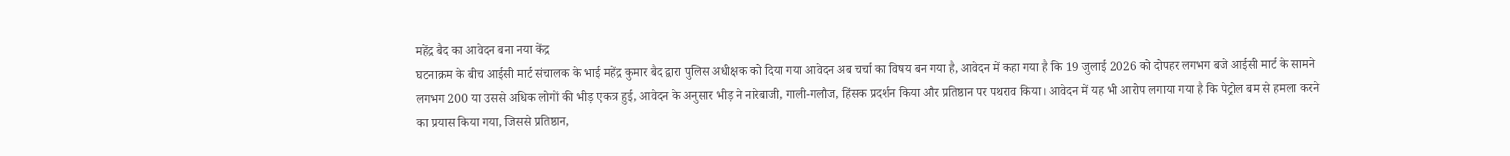महेंद्र बैद का आवेदन बना नया केंद्र
घटनाक्रम के बीच आईसी मार्ट संचालक के भाई महेंद्र कुमार बैद द्वारा पुलिस अधीक्षक को दिया गया आवेदन अब चर्चा का विषय बन गया है, आवेदन में कहा गया है कि 19 जुलाई 2026 को दोपहर लगभग बजे आईसी मार्ट के सामने लगभग 200 या उससे अधिक लोगों की भीड़ एकत्र हुई, आवेदन के अनुसार भीड़ ने नारेबाजी, गाली-गलौज, हिंसक प्रदर्शन किया और प्रतिष्ठान पर पथराव किया। आवेदन में यह भी आरोप लगाया गया है कि पेट्रोल बम से हमला करने का प्रयास किया गया, जिससे प्रतिष्ठान,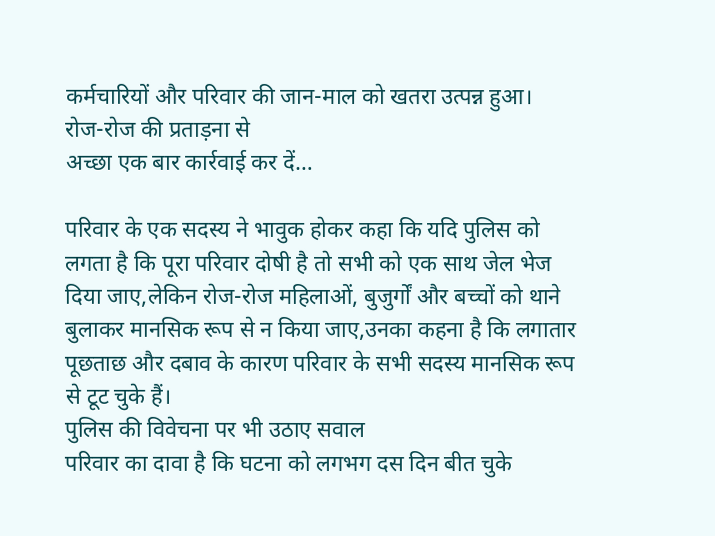कर्मचारियों और परिवार की जान-माल को खतरा उत्पन्न हुआ।
रोज-रोज की प्रताड़ना से
अच्छा एक बार कार्रवाई कर दें…

परिवार के एक सदस्य ने भावुक होकर कहा कि यदि पुलिस को लगता है कि पूरा परिवार दोषी है तो सभी को एक साथ जेल भेज दिया जाए,लेकिन रोज-रोज महिलाओं, बुजुर्गों और बच्चों को थाने बुलाकर मानसिक रूप से न किया जाए,उनका कहना है कि लगातार पूछताछ और दबाव के कारण परिवार के सभी सदस्य मानसिक रूप से टूट चुके हैं।
पुलिस की विवेचना पर भी उठाए सवाल
परिवार का दावा है कि घटना को लगभग दस दिन बीत चुके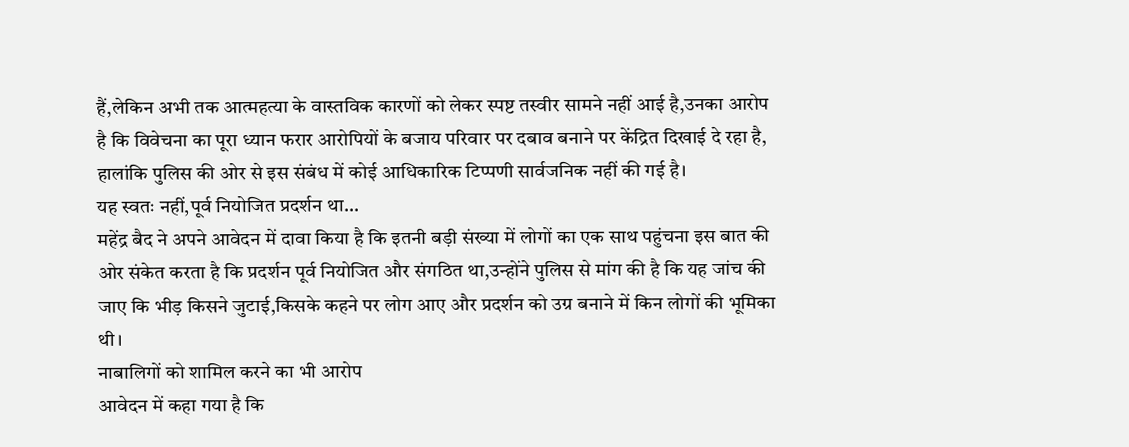हैं,लेकिन अभी तक आत्महत्या के वास्तविक कारणों को लेकर स्पष्ट तस्वीर सामने नहीं आई है,उनका आरोप है कि विवेचना का पूरा ध्यान फरार आरोपियों के बजाय परिवार पर दबाव बनाने पर केंद्रित दिखाई दे रहा है, हालांकि पुलिस की ओर से इस संबंध में कोई आधिकारिक टिप्पणी सार्वजनिक नहीं की गई है।
यह स्वतः नहीं,पूर्व नियोजित प्रदर्शन था…
महेंद्र बैद ने अपने आवेदन में दावा किया है कि इतनी बड़ी संख्या में लोगों का एक साथ पहुंचना इस बात की ओर संकेत करता है कि प्रदर्शन पूर्व नियोजित और संगठित था,उन्होंने पुलिस से मांग की है कि यह जांच की जाए कि भीड़ किसने जुटाई,किसके कहने पर लोग आए और प्रदर्शन को उग्र बनाने में किन लोगों की भूमिका थी।
नाबालिगों को शामिल करने का भी आरोप
आवेदन में कहा गया है कि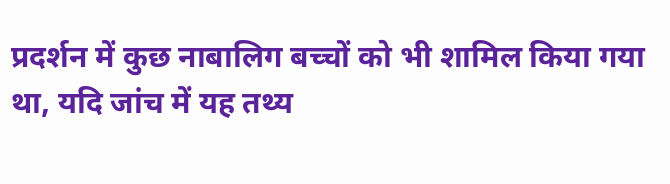प्रदर्शन में कुछ नाबालिग बच्चों को भी शामिल किया गया था, यदि जांच में यह तथ्य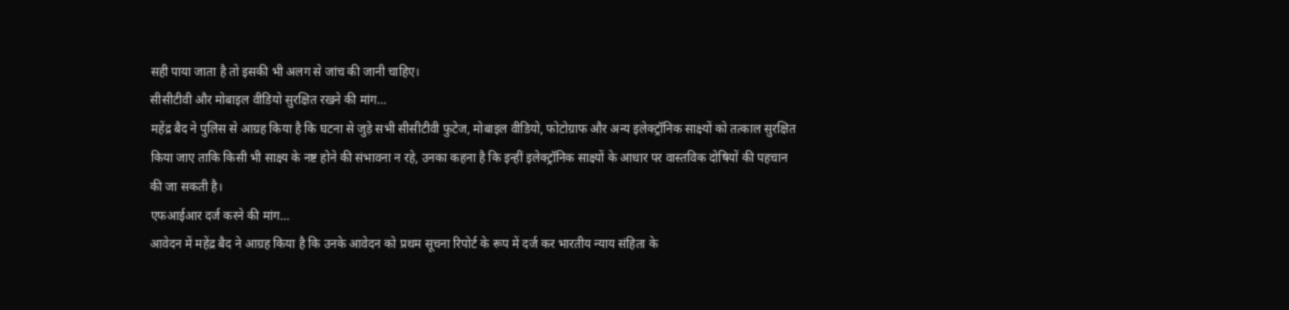सही पाया जाता है तो इसकी भी अलग से जांच की जानी चाहिए।
सीसीटीवी और मोबाइल वीडियो सुरक्षित रखने की मांग…
महेंद्र बैद ने पुलिस से आग्रह किया है कि घटना से जुड़े सभी सीसीटीवी फुटेज, मोबाइल वीडियो, फोटोग्राफ और अन्य इलेक्ट्रॉनिक साक्ष्यों को तत्काल सुरक्षित किया जाए ताकि किसी भी साक्ष्य के नष्ट होने की संभावना न रहे, उनका कहना है कि इन्हीं इलेक्ट्रॉनिक साक्ष्यों के आधार पर वास्तविक दोषियों की पहचान की जा सकती है।
एफआईआर दर्ज करने की मांग…
आवेदन में महेंद्र बैद ने आग्रह किया है कि उनके आवेदन को प्रथम सूचना रिपोर्ट के रूप में दर्ज कर भारतीय न्याय संहिता के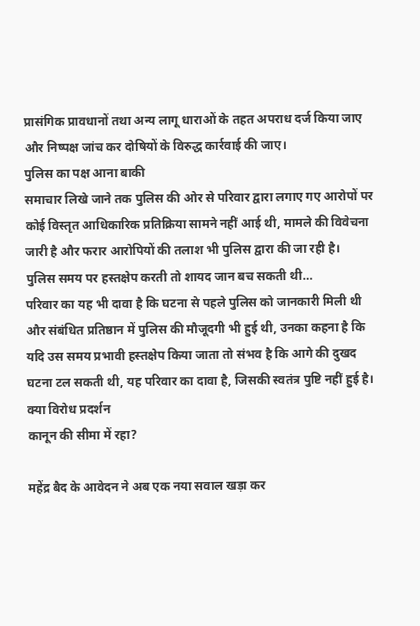प्रासंगिक प्रावधानों तथा अन्य लागू धाराओं के तहत अपराध दर्ज किया जाए और निष्पक्ष जांच कर दोषियों के विरुद्ध कार्रवाई की जाए।
पुलिस का पक्ष आना बाकी
समाचार लिखे जाने तक पुलिस की ओर से परिवार द्वारा लगाए गए आरोपों पर कोई विस्तृत आधिकारिक प्रतिक्रिया सामने नहीं आई थी, मामले की विवेचना जारी है और फरार आरोपियों की तलाश भी पुलिस द्वारा की जा रही है।
पुलिस समय पर हस्तक्षेप करती तो शायद जान बच सकती थी…
परिवार का यह भी दावा है कि घटना से पहले पुलिस को जानकारी मिली थी और संबंधित प्रतिष्ठान में पुलिस की मौजूदगी भी हुई थी, उनका कहना है कि यदि उस समय प्रभावी हस्तक्षेप किया जाता तो संभव है कि आगे की दुखद घटना टल सकती थी, यह परिवार का दावा है, जिसकी स्वतंत्र पुष्टि नहीं हुई है।
क्या विरोध प्रदर्शन
कानून की सीमा में रहा?

महेंद्र बैद के आवेदन ने अब एक नया सवाल खड़ा कर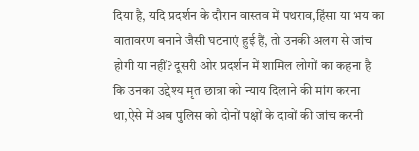दिया है, यदि प्रदर्शन के दौरान वास्तव में पथराव,हिंसा या भय का वातावरण बनाने जैसी घटनाएं हुई हैं, तो उनकी अलग से जांच होगी या नहीं? दूसरी ओर प्रदर्शन में शामिल लोगों का कहना है कि उनका उद्देश्य मृत छात्रा को न्याय दिलाने की मांग करना था,ऐसे में अब पुलिस को दोनों पक्षों के दावों की जांच करनी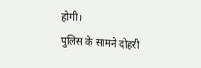होगी।
पुलिस के सामने दोहरी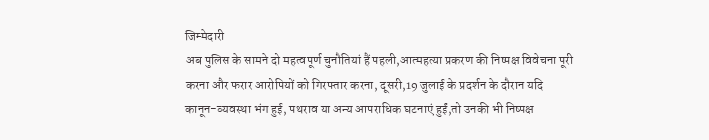जिम्मेदारी
अब पुलिस के सामने दो महत्वपूर्ण चुनौतियां हैं पहली,आत्महत्या प्रकरण की निष्पक्ष विवेचना पूरी करना और फरार आरोपियों को गिरफ्तार करना, दूसरी,19 जुलाई के प्रदर्शन के दौरान यदि कानून-व्यवस्था भंग हुई, पथराव या अन्य आपराधिक घटनाएं हुईं,तो उनकी भी निष्पक्ष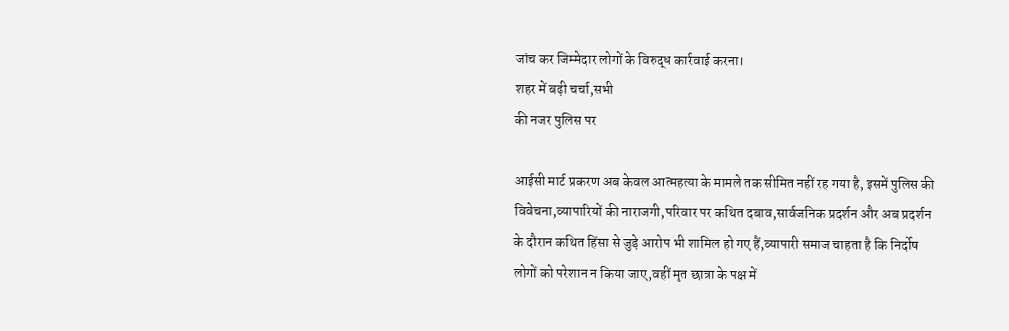जांच कर जिम्मेदार लोगों के विरुद्ध कार्रवाई करना।
शहर में बढ़ी चर्चा,सभी
की नजर पुलिस पर

आईसी मार्ट प्रकरण अब केवल आत्महत्या के मामले तक सीमित नहीं रह गया है, इसमें पुलिस की विवेचना,व्यापारियों की नाराजगी,परिवार पर कथित दबाव,सार्वजनिक प्रदर्शन और अब प्रदर्शन के दौरान कथित हिंसा से जुड़े आरोप भी शामिल हो गए हैं,व्यापारी समाज चाहता है कि निर्दोष लोगों को परेशान न किया जाए,वहीं मृत छात्रा के पक्ष में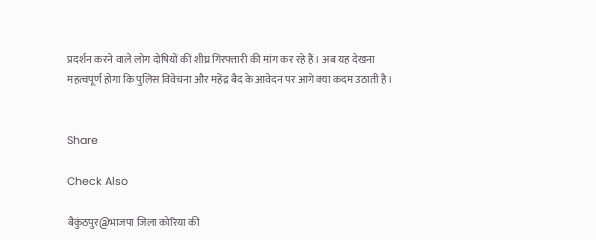प्रदर्शन करने वाले लोग दोषियों की शीघ्र गिरफ्तारी की मांग कर रहे हैं। अब यह देखना महत्वपूर्ण होगा कि पुलिस विवेचना और महेंद्र बैद के आवेदन पर आगे क्या कदम उठाती है।


Share

Check Also

बैकुंठपुर@भाजपा जिला कोरिया की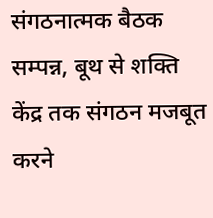संगठनात्मक बैठक सम्पन्न, बूथ से शक्ति केंद्र तक संगठन मजबूत करने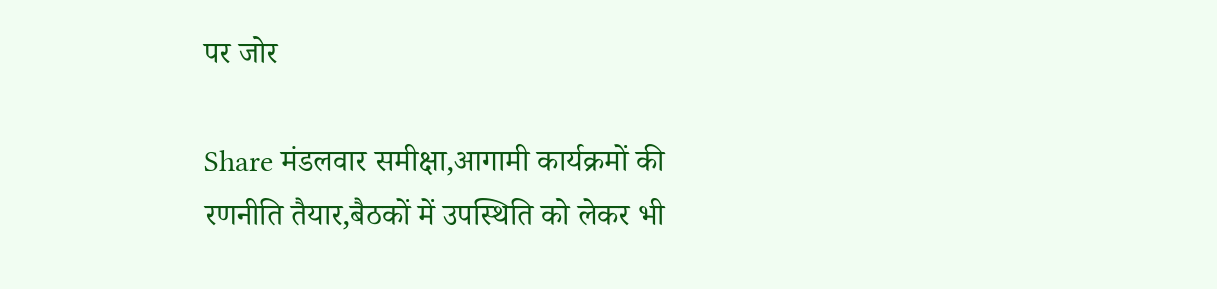पर जोर

Share मंडलवार समीक्षा,आगामी कार्यक्रमों की रणनीति तैयार,बैठकों में उपस्थिति को लेकर भी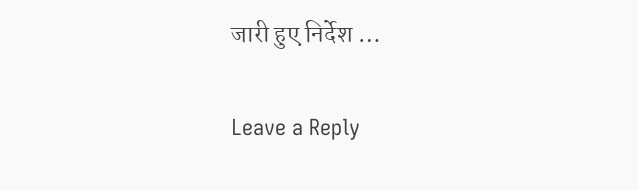जारी हुए निर्देश …

Leave a Reply